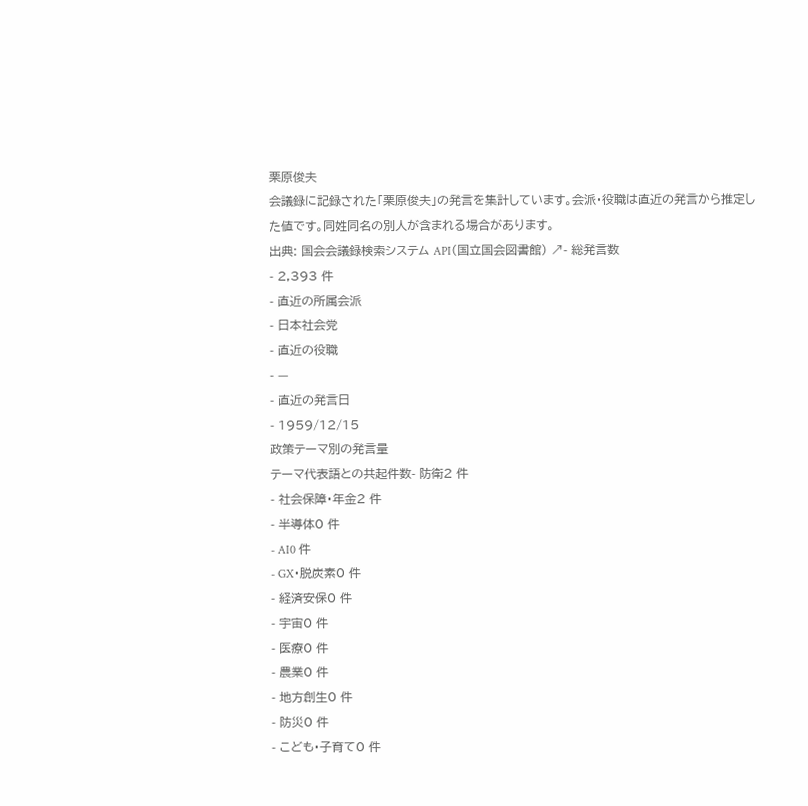栗原俊夫
会議録に記録された「栗原俊夫」の発言を集計しています。会派・役職は直近の発言から推定した値です。同姓同名の別人が含まれる場合があります。
出典: 国会会議録検索システム API(国立国会図書館) ↗- 総発言数
- 2,393 件
- 直近の所属会派
- 日本社会党
- 直近の役職
- —
- 直近の発言日
- 1959/12/15
政策テーマ別の発言量
テーマ代表語との共起件数- 防衛2 件
- 社会保障・年金2 件
- 半導体0 件
- AI0 件
- GX・脱炭素0 件
- 経済安保0 件
- 宇宙0 件
- 医療0 件
- 農業0 件
- 地方創生0 件
- 防災0 件
- こども・子育て0 件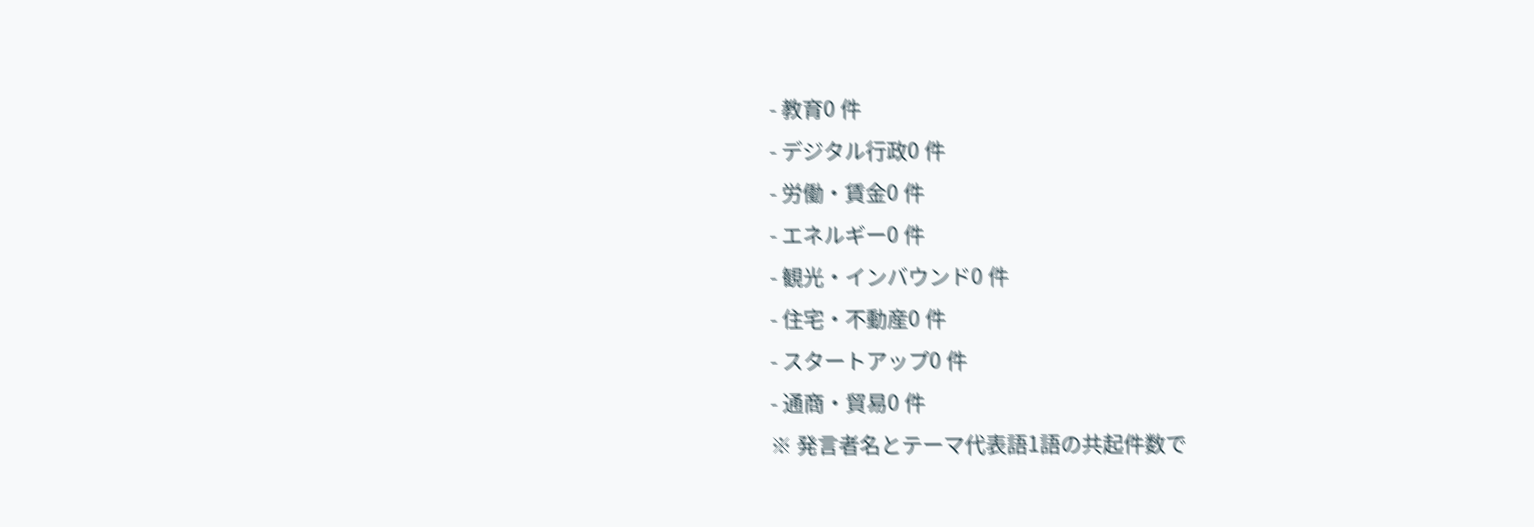- 教育0 件
- デジタル行政0 件
- 労働・賃金0 件
- エネルギー0 件
- 観光・インバウンド0 件
- 住宅・不動産0 件
- スタートアップ0 件
- 通商・貿易0 件
※ 発言者名とテーマ代表語1語の共起件数で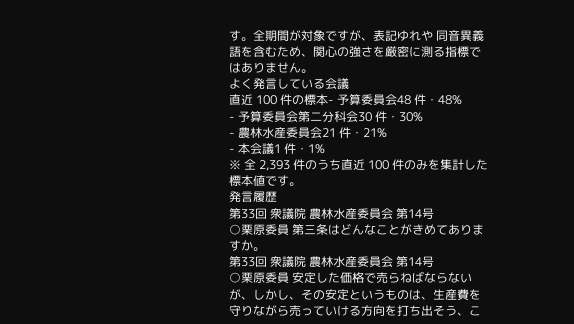す。全期間が対象ですが、表記ゆれや 同音異義語を含むため、関心の強さを厳密に測る指標ではありません。
よく発言している会議
直近 100 件の標本- 予算委員会48 件・48%
- 予算委員会第二分科会30 件・30%
- 農林水産委員会21 件・21%
- 本会議1 件・1%
※ 全 2,393 件のうち直近 100 件のみを集計した標本値です。
発言履歴
第33回 衆議院 農林水産委員会 第14号
○栗原委員 第三条はどんなことがきめてありますか。
第33回 衆議院 農林水産委員会 第14号
○栗原委員 安定した価格で売らねばならないが、しかし、その安定というものは、生産費を守りながら売っていける方向を打ち出そう、こ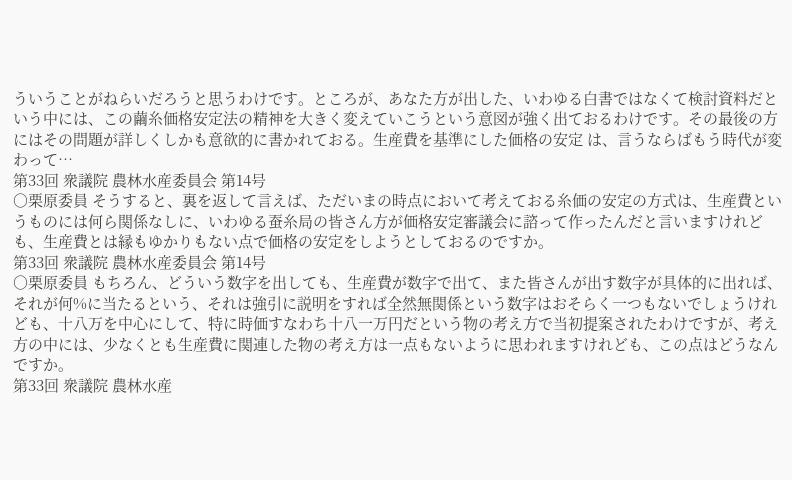ういうことがねらいだろうと思うわけです。ところが、あなた方が出した、いわゆる白書ではなくて検討資料だという中には、この繭糸価格安定法の精神を大きく変えていこうという意図が強く出ておるわけです。その最後の方にはその問題が詳しくしかも意欲的に書かれておる。生産費を基準にした価格の安定 は、言うならばもう時代が変わって…
第33回 衆議院 農林水産委員会 第14号
○栗原委員 そうすると、裏を返して言えば、ただいまの時点において考えておる糸価の安定の方式は、生産費というものには何ら関係なしに、いわゆる蚕糸局の皆さん方が価格安定審議会に諮って作ったんだと言いますけれども、生産費とは縁もゆかりもない点で価格の安定をしようとしておるのですか。
第33回 衆議院 農林水産委員会 第14号
○栗原委員 もちろん、どういう数字を出しても、生産費が数字で出て、また皆さんが出す数字が具体的に出れば、それが何%に当たるという、それは強引に説明をすれば全然無関係という数字はおそらく一つもないでしょうけれども、十八万を中心にして、特に時価すなわち十八一万円だという物の考え方で当初提案されたわけですが、考え方の中には、少なくとも生産費に関連した物の考え方は一点もないように思われますけれども、この点はどうなんですか。
第33回 衆議院 農林水産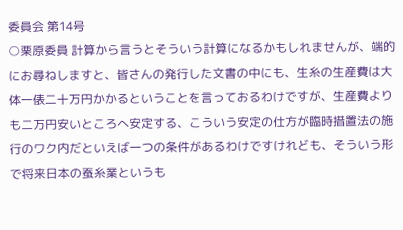委員会 第14号
○栗原委員 計算から言うとそういう計算になるかもしれませんが、端的にお尋ねしますと、皆さんの発行した文書の中にも、生糸の生産費は大体一俵二十万円かかるということを言っておるわけですが、生産費よりも二万円安いところへ安定する、こういう安定の仕方が臨時措置法の施行のワク内だといえば一つの条件があるわけですけれども、そういう形で将来日本の蚕糸業というも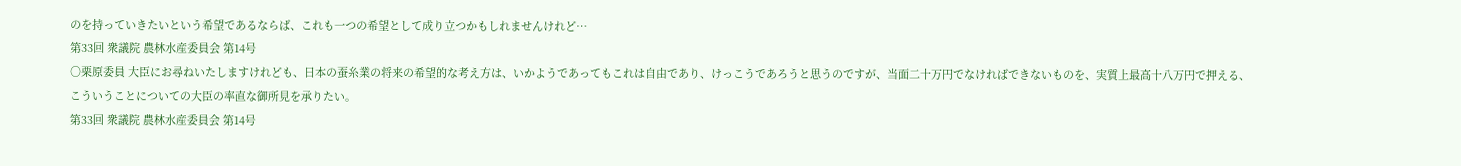のを持っていきたいという希望であるならば、これも一つの希望として成り立つかもしれませんけれど…
第33回 衆議院 農林水産委員会 第14号
○栗原委員 大臣にお尋ねいたしますけれども、日本の蚕糸業の将来の希望的な考え方は、いかようであってもこれは自由であり、けっこうであろうと思うのですが、当面二十万円でなければできないものを、実質上最高十八万円で押える、こういうことについての大臣の率直な御所見を承りたい。
第33回 衆議院 農林水産委員会 第14号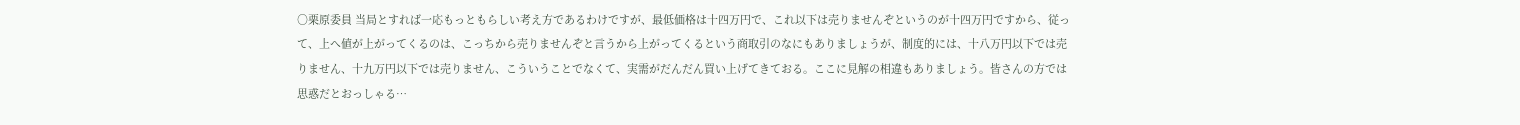○栗原委員 当局とすれば一応もっともらしい考え方であるわけですが、最低価格は十四万円で、これ以下は売りませんぞというのが十四万円ですから、従って、上へ値が上がってくるのは、こっちから売りませんぞと言うから上がってくるという商取引のなにもありましょうが、制度的には、十八万円以下では売りません、十九万円以下では売りません、こういうことでなくて、実需がだんだん買い上げてきておる。ここに見解の相違もありましょう。皆さんの方では思惑だとおっしゃる…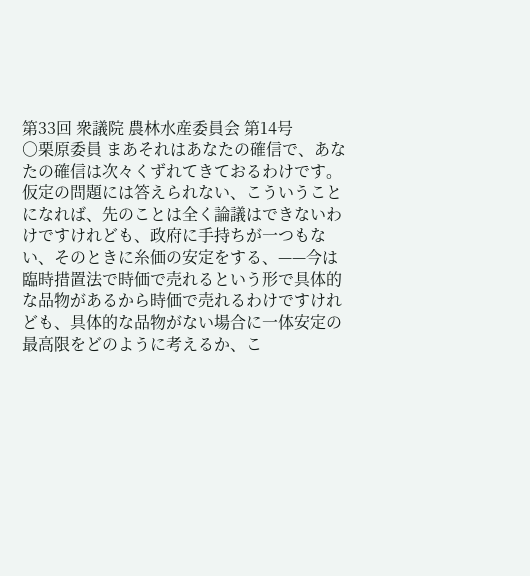第33回 衆議院 農林水産委員会 第14号
○栗原委員 まあそれはあなたの確信で、あなたの確信は次々くずれてきておるわけです。仮定の問題には答えられない、こういうことになれば、先のことは全く論議はできないわけですけれども、政府に手持ちが一つもない、そのときに糸価の安定をする、——今は臨時措置法で時価で売れるという形で具体的な品物があるから時価で売れるわけですけれども、具体的な品物がない場合に一体安定の最高限をどのように考えるか、こ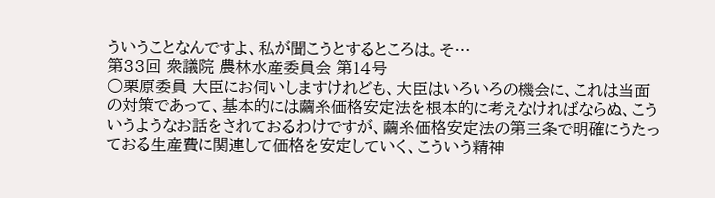ういうことなんですよ、私が聞こうとするところは。そ…
第33回 衆議院 農林水産委員会 第14号
○栗原委員 大臣にお伺いしますけれども、大臣はいろいろの機会に、これは当面の対策であって、基本的には繭糸価格安定法を根本的に考えなければならぬ、こういうようなお話をされておるわけですが、繭糸価格安定法の第三条で明確にうたっておる生産費に関連して価格を安定していく、こういう精神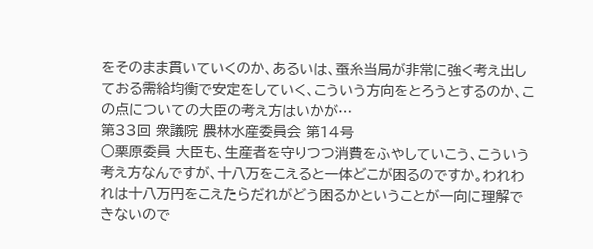をそのまま貫いていくのか、あるいは、蚕糸当局が非常に強く考え出しておる需給均衡で安定をしていく、こういう方向をとろうとするのか、この点についての大臣の考え方はいかが…
第33回 衆議院 農林水産委員会 第14号
○栗原委員 大臣も、生産者を守りつつ消費をふやしていこう、こういう考え方なんですが、十八万をこえると一体どこが困るのですか。われわれは十八万円をこえたらだれがどう困るかということが一向に理解できないので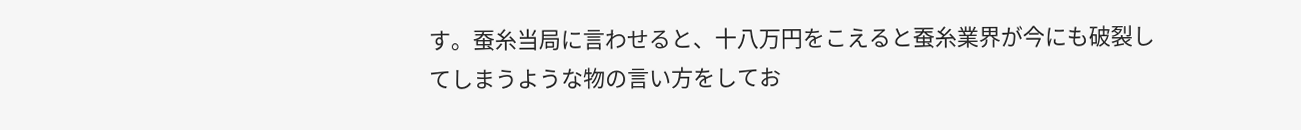す。蚕糸当局に言わせると、十八万円をこえると蚕糸業界が今にも破裂してしまうような物の言い方をしてお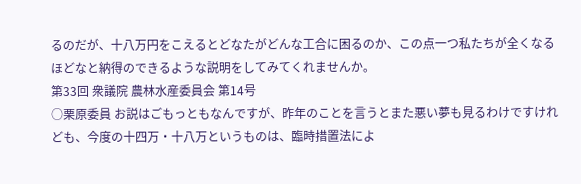るのだが、十八万円をこえるとどなたがどんな工合に困るのか、この点一つ私たちが全くなるほどなと納得のできるような説明をしてみてくれませんか。
第33回 衆議院 農林水産委員会 第14号
○栗原委員 お説はごもっともなんですが、昨年のことを言うとまた悪い夢も見るわけですけれども、今度の十四万・十八万というものは、臨時措置法によ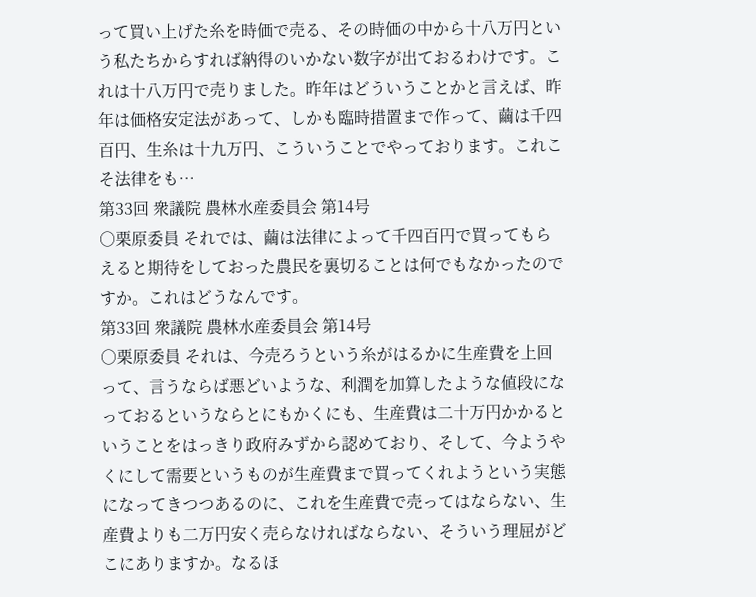って買い上げた糸を時価で売る、その時価の中から十八万円という私たちからすれば納得のいかない数字が出ておるわけです。これは十八万円で売りました。昨年はどういうことかと言えば、昨年は価格安定法があって、しかも臨時措置まで作って、繭は千四百円、生糸は十九万円、こういうことでやっております。これこそ法律をも…
第33回 衆議院 農林水産委員会 第14号
○栗原委員 それでは、繭は法律によって千四百円で買ってもらえると期待をしておった農民を裏切ることは何でもなかったのですか。これはどうなんです。
第33回 衆議院 農林水産委員会 第14号
○栗原委員 それは、今売ろうという糸がはるかに生産費を上回って、言うならば悪どいような、利潤を加算したような値段になっておるというならとにもかくにも、生産費は二十万円かかるということをはっきり政府みずから認めており、そして、今ようやくにして需要というものが生産費まで買ってくれようという実態になってきつつあるのに、これを生産費で売ってはならない、生産費よりも二万円安く売らなければならない、そういう理屈がどこにありますか。なるほ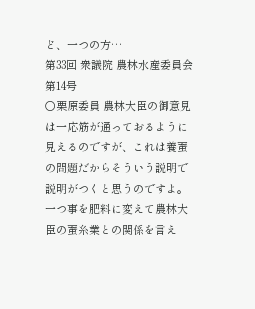ど、一つの方…
第33回 衆議院 農林水産委員会 第14号
○栗原委員 農林大臣の御意見は一応筋が通っておるように見えるのですが、これは養蚕の問題だからそういう説明で説明がつくと思うのですよ。一つ事を肥料に変えて農林大臣の蚕糸業との関係を言え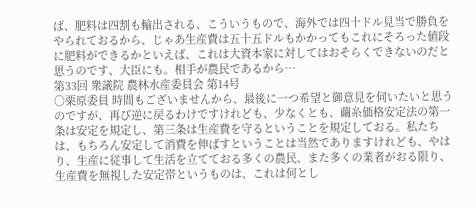ば、肥料は四割も輸出される、こういうもので、海外では四十ドル見当で勝負をやられておるから、じゃあ生産費は五十五ドルもかかってもこれにそろった値段に肥料ができるかといえば、これは大資本家に対してはおそらくできないのだと思うのです、大臣にも。相手が農民であるから…
第33回 衆議院 農林水産委員会 第14号
○栗原委員 時間もございませんから、最後に一つ希望と御意見を伺いたいと思うのですが、再び逆に戻るわけですけれども、少なくとも、繭糸価格安定法の第一条は安定を規定し、第三条は生産費を守るということを規定しておる。私たちは、もちろん安定して消費を伸ばすということは当然でありますけれども、やはり、生産に従事して生活を立てておる多くの農民、また多くの業者がおる限り、生産費を無視した安定帯というものは、これは何とし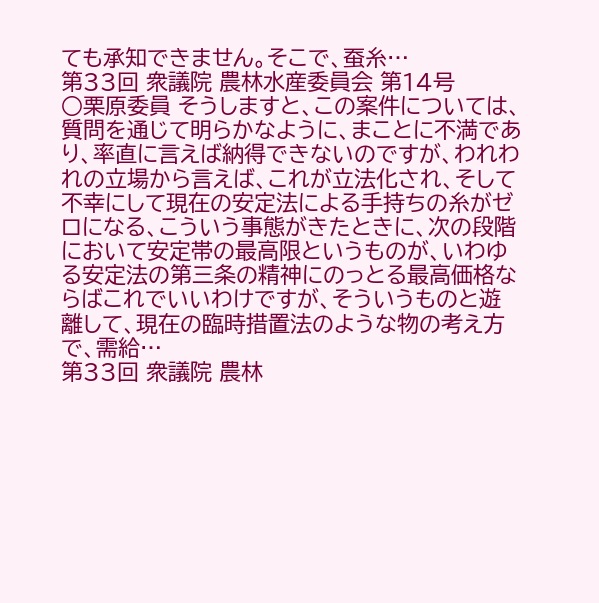ても承知できません。そこで、蚕糸…
第33回 衆議院 農林水産委員会 第14号
○栗原委員 そうしますと、この案件については、質問を通じて明らかなように、まことに不満であり、率直に言えば納得できないのですが、われわれの立場から言えば、これが立法化され、そして不幸にして現在の安定法による手持ちの糸がゼロになる、こういう事態がきたときに、次の段階において安定帯の最高限というものが、いわゆる安定法の第三条の精神にのっとる最高価格ならばこれでいいわけですが、そういうものと遊離して、現在の臨時措置法のような物の考え方で、需給…
第33回 衆議院 農林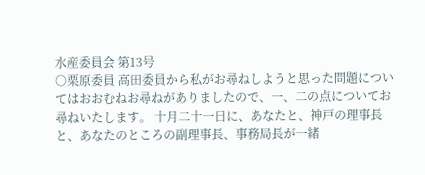水産委員会 第13号
○栗原委員 高田委員から私がお尋ねしようと思った問題についてはおおむねお尋ねがありましたので、一、二の点についてお尋ねいたします。 十月二十一日に、あなたと、神戸の理事長と、あなたのところの副理事長、事務局長が一緒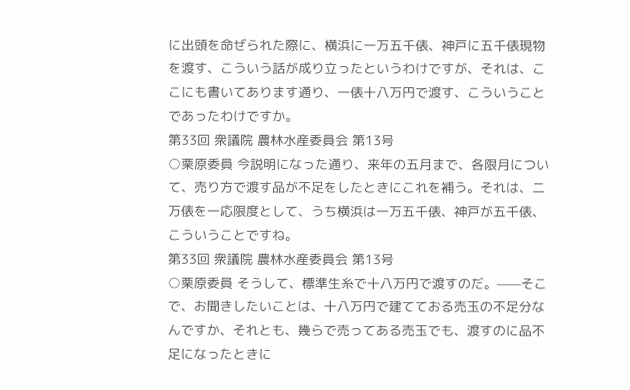に出頭を命ぜられた際に、横浜に一万五千俵、神戸に五千俵現物を渡す、こういう話が成り立ったというわけですが、それは、ここにも書いてあります通り、一俵十八万円で渡す、こういうことであったわけですか。
第33回 衆議院 農林水産委員会 第13号
○栗原委員 今説明になった通り、来年の五月まで、各限月について、売り方で渡す品が不足をしたときにこれを補う。それは、二万俵を一応限度として、うち横浜は一万五千俵、神戸が五千俵、こういうことですね。
第33回 衆議院 農林水産委員会 第13号
○栗原委員 そうして、標準生糸で十八万円で渡すのだ。——そこで、お聞きしたいことは、十八万円で建てておる売玉の不足分なんですか、それとも、幾らで売ってある売玉でも、渡すのに品不足になったときに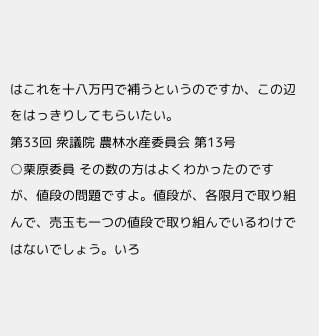はこれを十八万円で補うというのですか、この辺をはっきりしてもらいたい。
第33回 衆議院 農林水産委員会 第13号
○栗原委員 その数の方はよくわかったのですが、値段の問題ですよ。値段が、各限月で取り組んで、売玉も一つの値段で取り組んでいるわけではないでしょう。いろ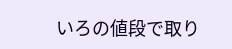いろの値段で取り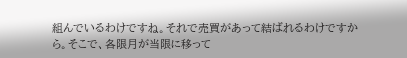組んでいるわけですね。それで売買があって結ばれるわけですから。そこで、各限月が当限に移って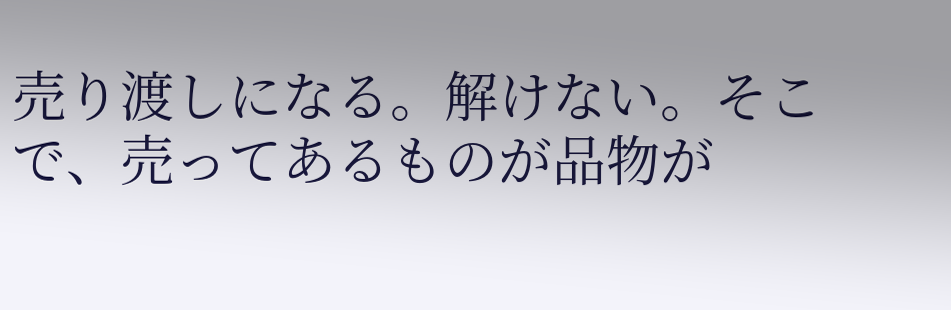売り渡しになる。解けない。そこで、売ってあるものが品物が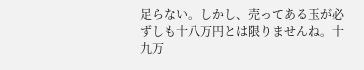足らない。しかし、売ってある玉が必ずしも十八万円とは限りませんね。十九万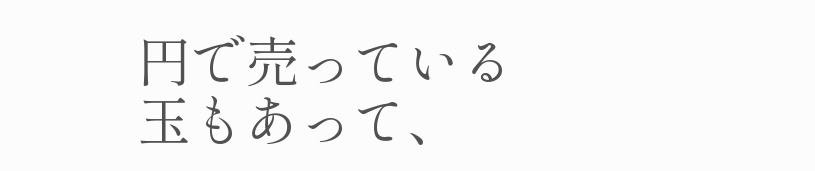円で売っている玉もあって、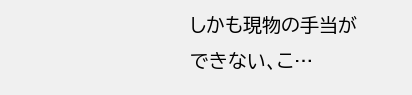しかも現物の手当ができない、こ…